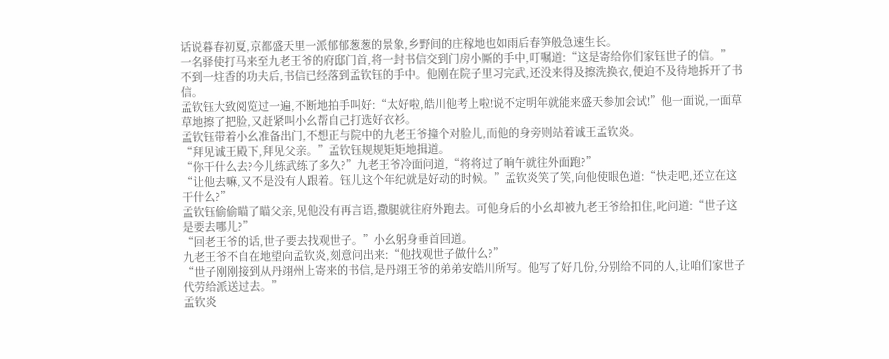话说暮春初夏,京都盛天里一派郁郁葱葱的景象,乡野间的庄稼地也如雨后春笋般急速生长。
一名驿使打马来至九老王爷的府邸门首,将一封书信交到门房小厮的手中,叮嘱道:“这是寄给你们家钰世子的信。”
不到一炷香的功夫后,书信已经落到孟钦钰的手中。他刚在院子里习完武,还没来得及擦洗换衣,便迫不及待地拆开了书信。
孟钦钰大致阅览过一遍,不断地拍手叫好:“太好啦,皓川他考上啦!说不定明年就能来盛天参加会试!”他一面说,一面草草地擦了把脸,又赶紧叫小幺帮自己打选好衣衫。
孟钦钰带着小幺准备出门,不想正与院中的九老王爷撞个对脸儿,而他的身旁则站着诚王孟钦炎。
“拜见诚王殿下,拜见父亲。”孟钦钰规规矩矩地揖道。
“你干什么去?今儿练武练了多久?”九老王爷冷面问道,“将将过了晌午就往外面跑?”
“让他去嘛,又不是没有人跟着。钰儿这个年纪就是好动的时候。”孟钦炎笑了笑,向他使眼色道:“快走吧,还立在这干什么?”
孟钦钰偷偷瞄了瞄父亲,见他没有再言语,撒腿就往府外跑去。可他身后的小幺却被九老王爷给扣住,叱问道:“世子这是要去哪儿?”
“回老王爷的话,世子要去找观世子。”小幺躬身垂首回道。
九老王爷不自在地望向孟钦炎,刻意问出来:“他找观世子做什么?”
“世子刚刚接到从丹翊州上寄来的书信,是丹翊王爷的弟弟安皓川所写。他写了好几份,分别给不同的人,让咱们家世子代劳给派送过去。”
孟钦炎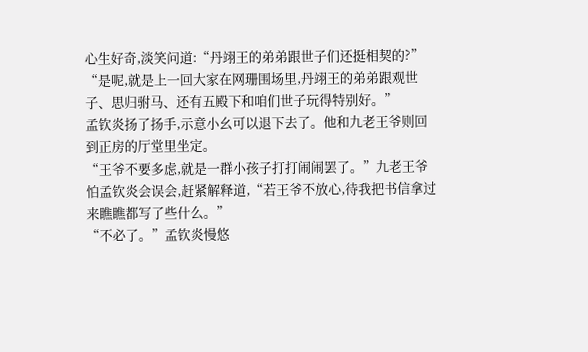心生好奇,淡笑问道:“丹翊王的弟弟跟世子们还挺相契的?”
“是呢,就是上一回大家在网珊围场里,丹翊王的弟弟跟观世子、思归驸马、还有五殿下和咱们世子玩得特别好。”
孟钦炎扬了扬手,示意小幺可以退下去了。他和九老王爷则回到正房的厅堂里坐定。
“王爷不要多虑,就是一群小孩子打打闹闹罢了。”九老王爷怕孟钦炎会误会,赶紧解释道,“若王爷不放心,待我把书信拿过来瞧瞧都写了些什么。”
“不必了。”孟钦炎慢悠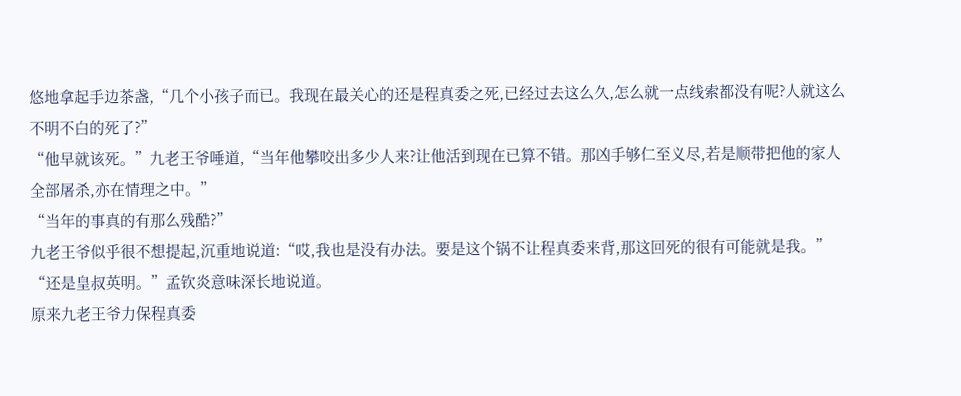悠地拿起手边茶盏,“几个小孩子而已。我现在最关心的还是程真委之死,已经过去这么久,怎么就一点线索都没有呢?人就这么不明不白的死了?”
“他早就该死。”九老王爷唾道,“当年他攀咬出多少人来?让他活到现在已算不错。那凶手够仁至义尽,若是顺带把他的家人全部屠杀,亦在情理之中。”
“当年的事真的有那么残酷?”
九老王爷似乎很不想提起,沉重地说道:“哎,我也是没有办法。要是这个锅不让程真委来背,那这回死的很有可能就是我。”
“还是皇叔英明。”孟钦炎意味深长地说道。
原来九老王爷力保程真委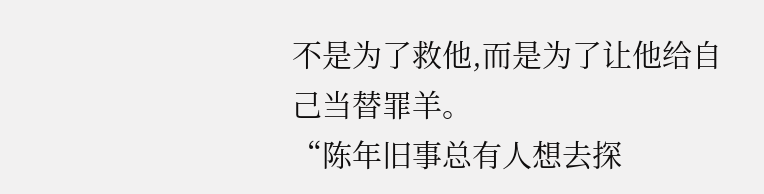不是为了救他,而是为了让他给自己当替罪羊。
“陈年旧事总有人想去探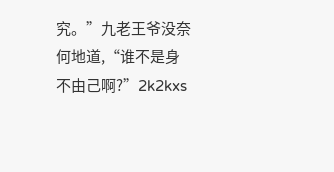究。”九老王爷没奈何地道,“谁不是身不由己啊?”2k2kxs